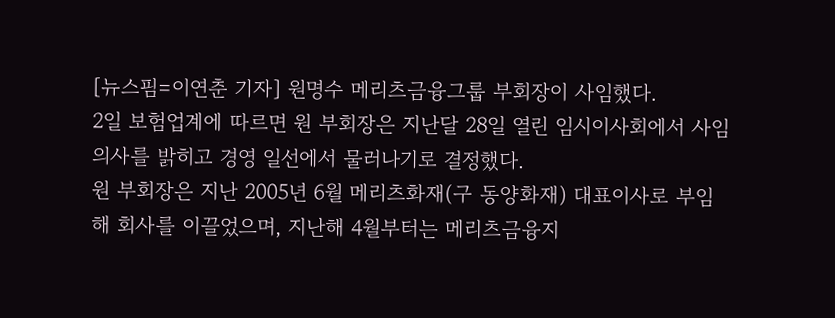[뉴스핌=이연춘 기자] 원명수 메리츠금융그룹 부회장이 사임했다.
2일 보험업계에 따르면 원 부회장은 지난달 28일 열린 임시이사회에서 사임의사를 밝히고 경영 일선에서 물러나기로 결정했다.
원 부회장은 지난 2005년 6월 메리츠화재(구 동양화재) 대표이사로 부임해 회사를 이끌었으며, 지난해 4월부터는 메리츠금융지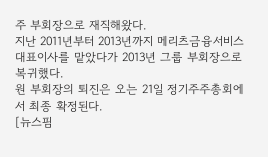주 부회장으로 재직해왔다.
지난 2011년부터 2013년까지 메리츠금융서비스 대표이사를 맡았다가 2013년 그룹 부회장으로 복귀했다.
원 부회장의 퇴진은 오는 21일 정기주주총회에서 최종 확정된다.
[뉴스핌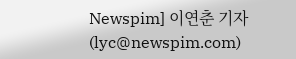Newspim] 이연춘 기자 (lyc@newspim.com)